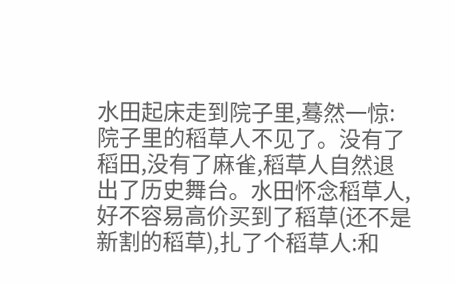水田起床走到院子里,蓦然一惊:院子里的稻草人不见了。没有了稻田,没有了麻雀,稻草人自然退出了历史舞台。水田怀念稻草人,好不容易高价买到了稻草(还不是新割的稻草),扎了个稻草人:和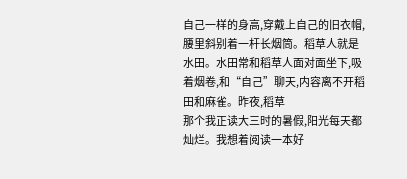自己一样的身高,穿戴上自己的旧衣帽,腰里斜别着一杆长烟筒。稻草人就是水田。水田常和稻草人面对面坐下,吸着烟卷,和“自己”聊天,内容离不开稻田和麻雀。昨夜,稻草
那个我正读大三时的暑假,阳光每天都灿烂。我想着阅读一本好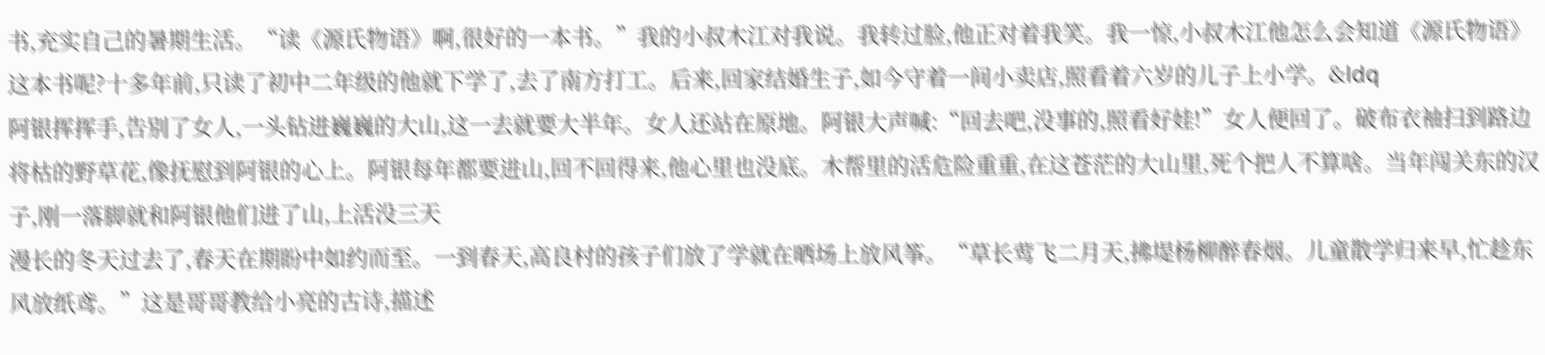书,充实自己的暑期生活。“读《源氏物语》啊,很好的一本书。”我的小叔木江对我说。我转过脸,他正对着我笑。我一惊,小叔木江他怎么会知道《源氏物语》这本书呢?十多年前,只读了初中二年级的他就下学了,去了南方打工。后来,回家结婚生子,如今守着一间小卖店,照看着六岁的儿子上小学。&ldq
阿银挥挥手,告别了女人,一头钻进巍巍的大山,这一去就要大半年。女人还站在原地。阿银大声喊:“回去吧,没事的,照看好娃!”女人便回了。破布衣袖扫到路边将枯的野草花,像抚慰到阿银的心上。阿银每年都要进山,回不回得来,他心里也没底。木帮里的活危险重重,在这苍茫的大山里,死个把人不算啥。当年闯关东的汉子,刚一落脚就和阿银他们进了山,上活没三天
漫长的冬天过去了,春天在期盼中如约而至。一到春天,高良村的孩子们放了学就在晒场上放风筝。“草长莺飞二月天,拂堤杨柳醉春烟。儿童散学归来早,忙趁东风放纸鸢。”这是哥哥教给小亮的古诗,描述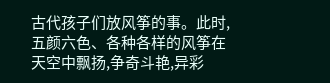古代孩子们放风筝的事。此时,五颜六色、各种各样的风筝在天空中飘扬,争奇斗艳,异彩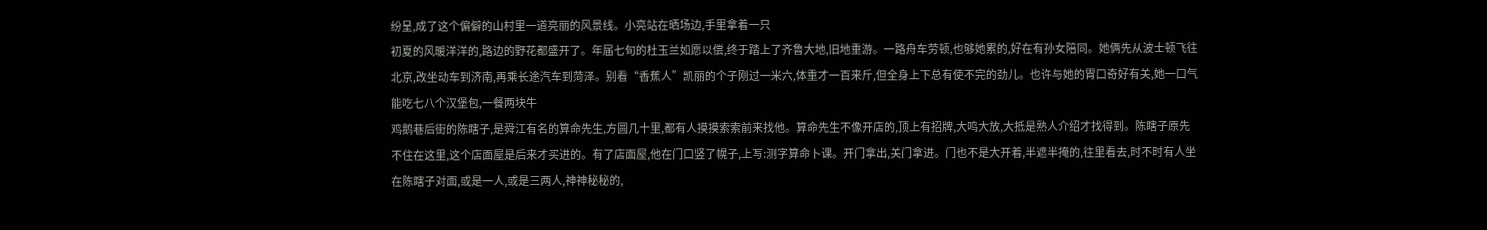纷呈,成了这个偏僻的山村里一道亮丽的风景线。小亮站在晒场边,手里拿着一只
初夏的风暖洋洋的,路边的野花都盛开了。年届七旬的杜玉兰如愿以偿,终于踏上了齐鲁大地,旧地重游。一路舟车劳顿,也够她累的,好在有孙女陪同。她俩先从波士顿飞往北京,改坐动车到济南,再乘长途汽车到菏泽。别看“香蕉人”凯丽的个子刚过一米六,体重才一百来斤,但全身上下总有使不完的劲儿。也许与她的胃口奇好有关,她一口气能吃七八个汉堡包,一餐两块牛
鸡鹅巷后街的陈瞎子,是舜江有名的算命先生,方圆几十里,都有人摸摸索索前来找他。算命先生不像开店的,顶上有招牌,大鸣大放,大抵是熟人介绍才找得到。陈瞎子原先不住在这里,这个店面屋是后来才买进的。有了店面屋,他在门口竖了幌子,上写:测字算命卜课。开门拿出,关门拿进。门也不是大开着,半遮半掩的,往里看去,时不时有人坐在陈瞎子对面,或是一人,或是三两人,神神秘秘的,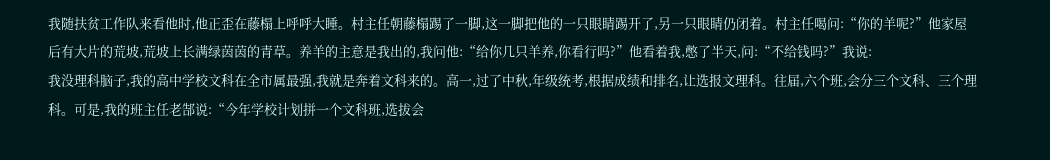我随扶贫工作队来看他时,他正歪在藤榻上呼呼大睡。村主任朝藤榻踢了一脚,这一脚把他的一只眼睛踢开了,另一只眼睛仍闭着。村主任喝问:“你的羊呢?”他家屋后有大片的荒坡,荒坡上长满绿茵茵的青草。养羊的主意是我出的,我问他:“给你几只羊养,你看行吗?”他看着我,憋了半天,问:“不给钱吗?”我说:
我没理科脑子,我的高中学校文科在全市属最强,我就是奔着文科来的。高一,过了中秋,年级统考,根据成绩和排名,让选报文理科。往届,六个班,会分三个文科、三个理科。可是,我的班主任老郜说:“今年学校计划拼一个文科班,选拔会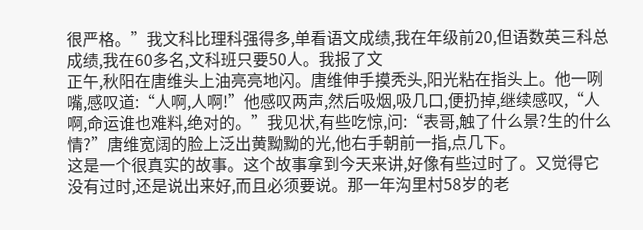很严格。”我文科比理科强得多,单看语文成绩,我在年级前20,但语数英三科总成绩,我在60多名,文科班只要50人。我报了文
正午,秋阳在唐维头上油亮亮地闪。唐维伸手摸秃头,阳光粘在指头上。他一咧嘴,感叹道:“人啊,人啊!”他感叹两声,然后吸烟,吸几口,便扔掉,继续感叹,“人啊,命运谁也难料,绝对的。”我见状,有些吃惊,问:“表哥,触了什么景?生的什么情?”唐维宽阔的脸上泛出黄黝黝的光,他右手朝前一指,点几下。
这是一个很真实的故事。这个故事拿到今天来讲,好像有些过时了。又觉得它没有过时,还是说出来好,而且必须要说。那一年沟里村58岁的老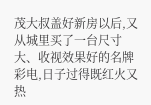茂大叔盖好新房以后,又从城里买了一台尺寸大、收视效果好的名牌彩电,日子过得既红火又热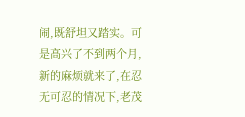闹,既舒坦又踏实。可是高兴了不到两个月,新的麻烦就来了,在忍无可忍的情况下,老茂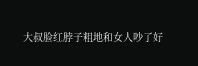大叔脸红脖子粗地和女人吵了好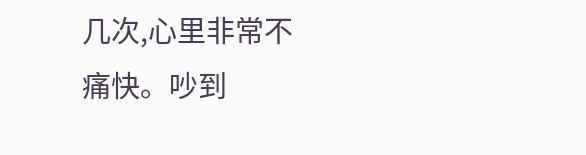几次,心里非常不痛快。吵到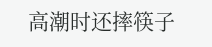高潮时还摔筷子